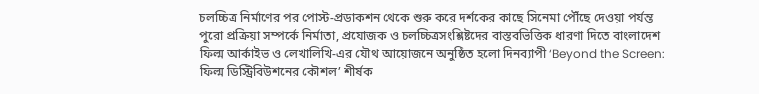চলচ্চিত্র নির্মাণের পর পোস্ট-প্রডাকশন থেকে শুরু করে দর্শকের কাছে সিনেমা পৌঁছে দেওয়া পর্যন্ত পুরো প্রক্রিয়া সম্পর্কে নির্মাতা, প্রযোজক ও চলচ্চিত্রসংশ্লিষ্টদের বাস্তবভিত্তিক ধারণা দিতে বাংলাদেশ ফিল্ম আর্কাইভ ও লেখালিখি-এর যৌথ আয়োজনে অনুষ্ঠিত হলো দিনব্যাপী ‘Beyond the Screen: ফিল্ম ডিস্ট্রিবিউশনের কৌশল’ শীর্ষক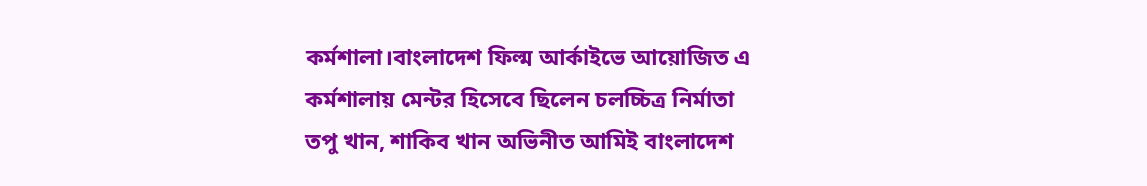কর্মশালা।বাংলাদেশ ফিল্ম আর্কাইভে আয়োজিত এ কর্মশালায় মেন্টর হিসেবে ছিলেন চলচ্চিত্র নির্মাতা তপু খান, শাকিব খান অভিনীত আমিই বাংলাদেশ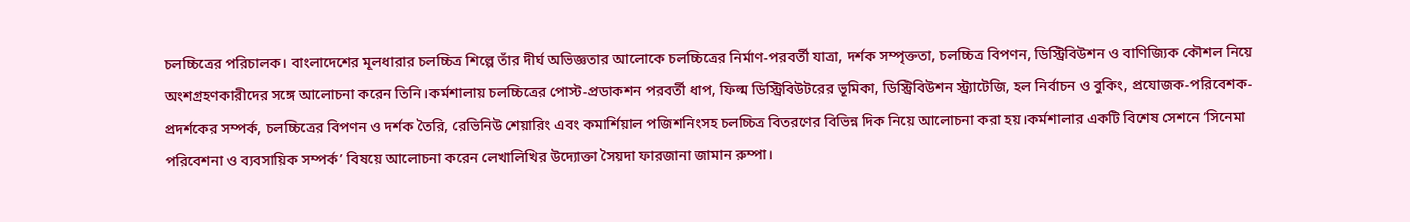চলচ্চিত্রের পরিচালক। বাংলাদেশের মূলধারার চলচ্চিত্র শিল্পে তাঁর দীর্ঘ অভিজ্ঞতার আলোকে চলচ্চিত্রের নির্মাণ-পরবর্তী যাত্রা, দর্শক সম্পৃক্ততা, চলচ্চিত্র বিপণন, ডিস্ট্রিবিউশন ও বাণিজ্যিক কৌশল নিয়ে অংশগ্রহণকারীদের সঙ্গে আলোচনা করেন তিনি।কর্মশালায় চলচ্চিত্রের পোস্ট-প্রডাকশন পরবর্তী ধাপ, ফিল্ম ডিস্ট্রিবিউটরের ভূমিকা, ডিস্ট্রিবিউশন স্ট্র্যাটেজি, হল নির্বাচন ও বুকিং, প্রযোজক-পরিবেশক-প্রদর্শকের সম্পর্ক, চলচ্চিত্রের বিপণন ও দর্শক তৈরি, রেভিনিউ শেয়ারিং এবং কমার্শিয়াল পজিশনিংসহ চলচ্চিত্র বিতরণের বিভিন্ন দিক নিয়ে আলোচনা করা হয়।কর্মশালার একটি বিশেষ সেশনে ‘সিনেমা পরিবেশনা ও ব্যবসায়িক সম্পর্ক’ বিষয়ে আলোচনা করেন লেখালিখির উদ্যোক্তা সৈয়দা ফারজানা জামান রুম্পা।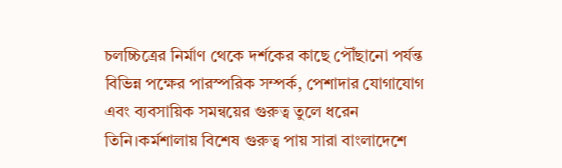চলচ্চিত্রের নির্মাণ থেকে দর্শকের কাছে পৌঁছানো পর্যন্ত বিভিন্ন পক্ষের পারস্পরিক সম্পর্ক, পেশাদার যোগাযোগ এবং ব্যবসায়িক সমন্বয়ের গুরুত্ব তুলে ধরেন তিনি।কর্মশালায় বিশেষ গুরুত্ব পায় সারা বাংলাদেশে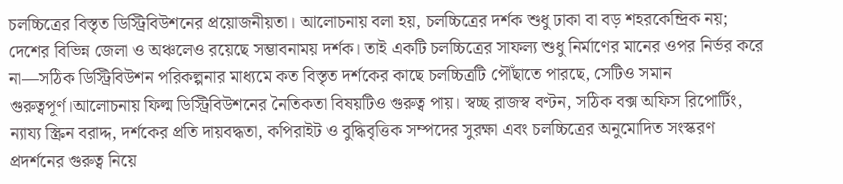চলচ্চিত্রের বিস্তৃত ডিস্ট্রিবিউশনের প্রয়োজনীয়তা। আলোচনায় বলা হয়, চলচ্চিত্রের দর্শক শুধু ঢাকা বা বড় শহরকেন্দ্রিক নয়; দেশের বিভিন্ন জেলা ও অঞ্চলেও রয়েছে সম্ভাবনাময় দর্শক। তাই একটি চলচ্চিত্রের সাফল্য শুধু নির্মাণের মানের ওপর নির্ভর করে না—সঠিক ডিস্ট্রিবিউশন পরিকল্পনার মাধ্যমে কত বিস্তৃত দর্শকের কাছে চলচ্চিত্রটি পৌঁছাতে পারছে, সেটিও সমান গুরুত্বপূর্ণ।আলোচনায় ফিল্ম ডিস্ট্রিবিউশনের নৈতিকতা বিষয়টিও গুরুত্ব পায়। স্বচ্ছ রাজস্ব বণ্টন, সঠিক বক্স অফিস রিপোর্টিং, ন্যায্য স্ক্রিন বরাদ্দ, দর্শকের প্রতি দায়বদ্ধতা, কপিরাইট ও বুদ্ধিবৃত্তিক সম্পদের সুরক্ষা এবং চলচ্চিত্রের অনুমোদিত সংস্করণ প্রদর্শনের গুরুত্ব নিয়ে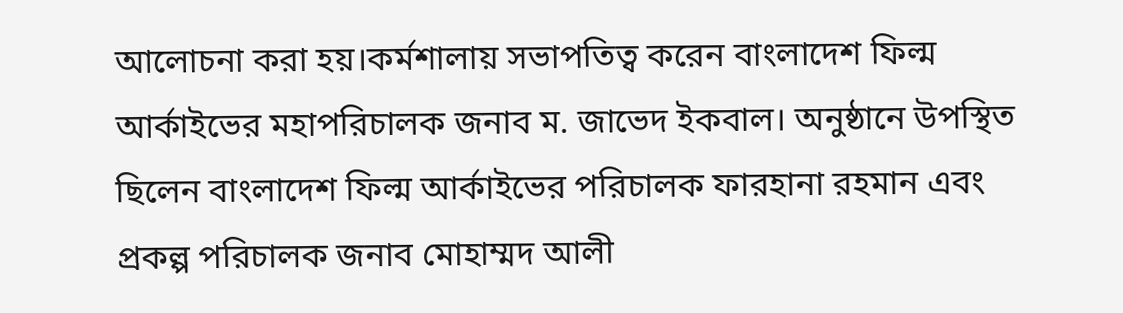আলোচনা করা হয়।কর্মশালায় সভাপতিত্ব করেন বাংলাদেশ ফিল্ম আর্কাইভের মহাপরিচালক জনাব ম. জাভেদ ইকবাল। অনুষ্ঠানে উপস্থিত ছিলেন বাংলাদেশ ফিল্ম আর্কাইভের পরিচালক ফারহানা রহমান এবং প্রকল্প পরিচালক জনাব মোহাম্মদ আলী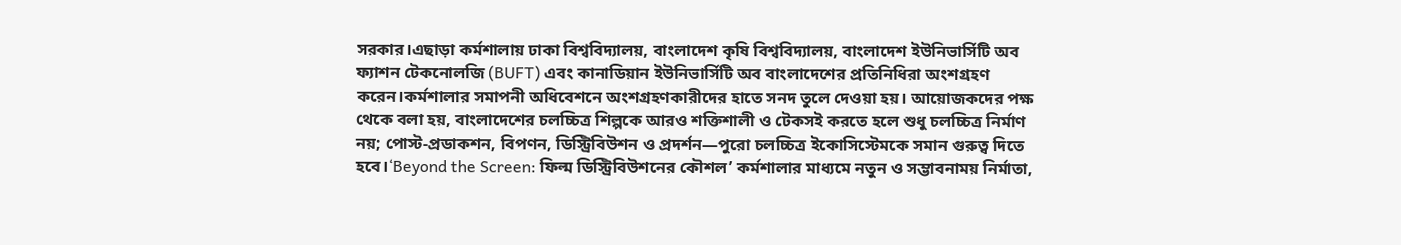সরকার।এছাড়া কর্মশালায় ঢাকা বিশ্ববিদ্যালয়, বাংলাদেশ কৃষি বিশ্ববিদ্যালয়, বাংলাদেশ ইউনিভার্সিটি অব ফ্যাশন টেকনোলজি (BUFT) এবং কানাডিয়ান ইউনিভার্সিটি অব বাংলাদেশের প্রতিনিধিরা অংশগ্রহণ করেন।কর্মশালার সমাপনী অধিবেশনে অংশগ্রহণকারীদের হাতে সনদ তুলে দেওয়া হয়। আয়োজকদের পক্ষ থেকে বলা হয়, বাংলাদেশের চলচ্চিত্র শিল্পকে আরও শক্তিশালী ও টেকসই করতে হলে শুধু চলচ্চিত্র নির্মাণ নয়; পোস্ট-প্রডাকশন, বিপণন, ডিস্ট্রিবিউশন ও প্রদর্শন—পুরো চলচ্চিত্র ইকোসিস্টেমকে সমান গুরুত্ব দিতে হবে।‘Beyond the Screen: ফিল্ম ডিস্ট্রিবিউশনের কৌশল’ কর্মশালার মাধ্যমে নতুন ও সম্ভাবনাময় নির্মাতা,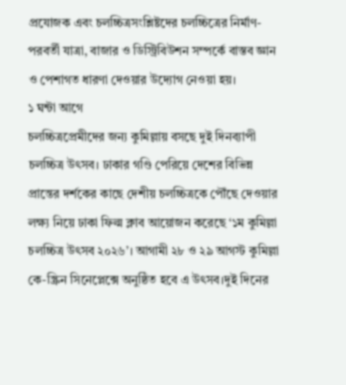প্রযোজক এবং চলচ্চিত্রসংশ্লিষ্টদের চলচ্চিত্রের নির্মাণ-পরবর্তী যাত্রা, বাজার ও ডিস্ট্রিবিউশন সম্পর্কে বাস্তব জ্ঞান ও পেশাগত ধারণা দেওয়ার উদ্যোগ নেওয়া হয়।
১ ঘন্টা আগে
চলচ্চিত্রপ্রেমীদের জন্য কুমিল্লায় বসছে দুই দিনব্যাপী চলচ্চিত্র উৎসব। ঢাকার গণ্ডি পেরিয়ে দেশের বিভিন্ন প্রান্তের দর্শকের কাছে দেশীয় চলচ্চিত্রকে পৌঁছে দেওয়ার লক্ষ্য নিয়ে ঢাকা ফিল্ম ক্লাব আয়োজন করেছে ‘১ম কুমিল্লা চলচ্চিত্র উৎসব ২০২৬’। আগামী ২৮ ও ২৯ আগস্ট কুমিল্লা কে-স্ক্রিন সিনেপ্লেক্সে অনুষ্ঠিত হবে এ উৎসব।দুই দিনের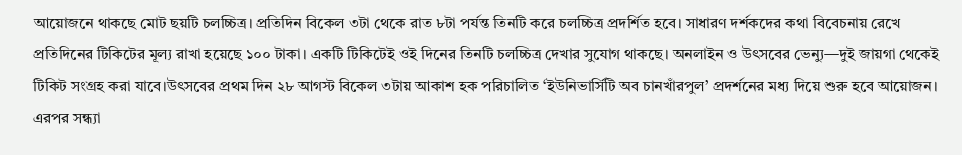আয়োজনে থাকছে মোট ছয়টি চলচ্চিত্র। প্রতিদিন বিকেল ৩টা থেকে রাত ৮টা পর্যন্ত তিনটি করে চলচ্চিত্র প্রদর্শিত হবে। সাধারণ দর্শকদের কথা বিবেচনায় রেখে প্রতিদিনের টিকিটের মূল্য রাখা হয়েছে ১০০ টাকা। একটি টিকিটেই ওই দিনের তিনটি চলচ্চিত্র দেখার সুযোগ থাকছে। অনলাইন ও উৎসবের ভেন্যু—দুই জায়গা থেকেই টিকিট সংগ্রহ করা যাবে।উৎসবের প্রথম দিন ২৮ আগস্ট বিকেল ৩টায় আকাশ হক পরিচালিত ‘ইউনিভার্সিটি অব চানখাঁরপুল’ প্রদর্শনের মধ্য দিয়ে শুরু হবে আয়োজন। এরপর সন্ধ্যা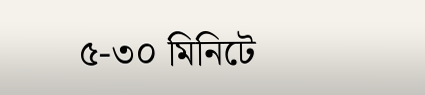৫-৩০ মিনিটে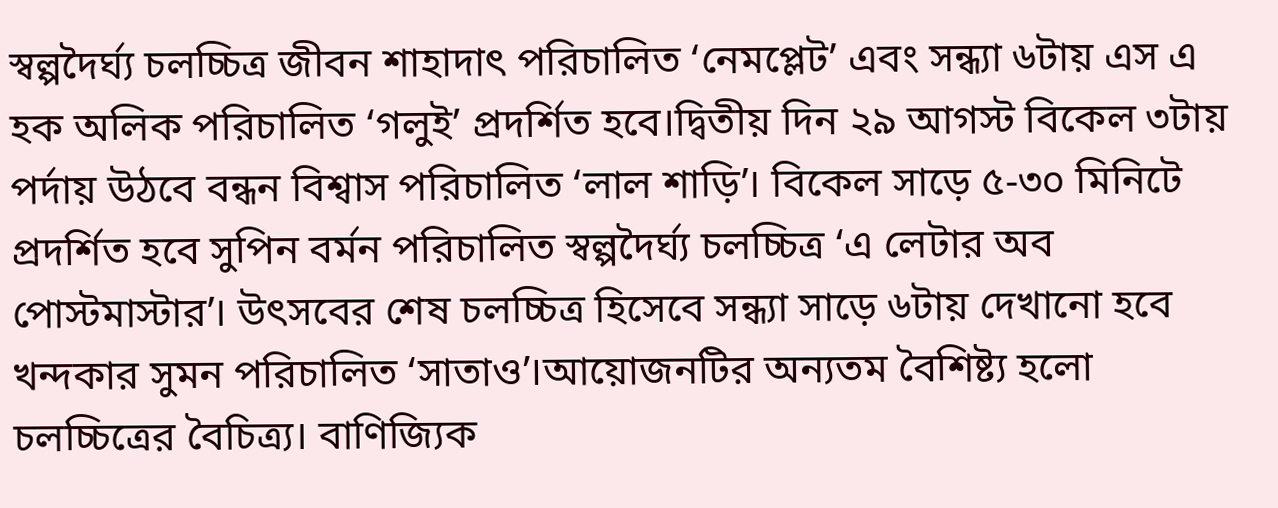স্বল্পদৈর্ঘ্য চলচ্চিত্র জীবন শাহাদাৎ পরিচালিত ‘নেমপ্লেট’ এবং সন্ধ্যা ৬টায় এস এ হক অলিক পরিচালিত ‘গলুই’ প্রদর্শিত হবে।দ্বিতীয় দিন ২৯ আগস্ট বিকেল ৩টায় পর্দায় উঠবে বন্ধন বিশ্বাস পরিচালিত ‘লাল শাড়ি’। বিকেল সাড়ে ৫-৩০ মিনিটে প্রদর্শিত হবে সুপিন বর্মন পরিচালিত স্বল্পদৈর্ঘ্য চলচ্চিত্র ‘এ লেটার অব পোস্টমাস্টার’। উৎসবের শেষ চলচ্চিত্র হিসেবে সন্ধ্যা সাড়ে ৬টায় দেখানো হবে খন্দকার সুমন পরিচালিত ‘সাতাও’।আয়োজনটির অন্যতম বৈশিষ্ট্য হলো চলচ্চিত্রের বৈচিত্র্য। বাণিজ্যিক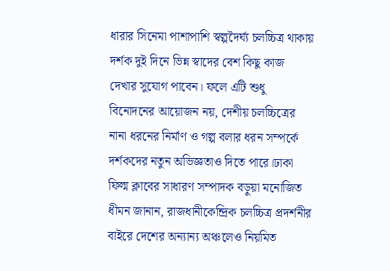ধারার সিনেমা পাশাপাশি স্বল্পদৈর্ঘ্য চলচ্চিত্র থাকায় দর্শক দুই দিনে ভিন্ন স্বাদের বেশ কিছু কাজ দেখার সুযোগ পাবেন। ফলে এটি শুধু বিনোদনের আয়োজন নয়, দেশীয় চলচ্চিত্রের নানা ধরনের নির্মাণ ও গল্প বলার ধরন সম্পর্কে দর্শকদের নতুন অভিজ্ঞতাও দিতে পারে।ঢাকা ফিল্ম ক্লাবের সাধারণ সম্পাদক বড়ুয়া মনোজিত ধীমন জানান, রাজধানীকেন্দ্রিক চলচ্চিত্র প্রদর্শনীর বাইরে দেশের অন্যান্য অঞ্চলেও নিয়মিত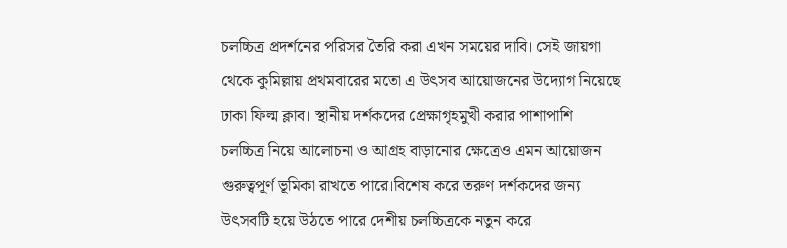চলচ্চিত্র প্রদর্শনের পরিসর তৈরি করা এখন সময়ের দাবি। সেই জায়গা থেকে কুমিল্লায় প্রথমবারের মতো এ উৎসব আয়োজনের উদ্যোগ নিয়েছে ঢাকা ফিল্ম ক্লাব। স্থানীয় দর্শকদের প্রেক্ষাগৃহমুখী করার পাশাপাশি চলচ্চিত্র নিয়ে আলোচনা ও আগ্রহ বাড়ানোর ক্ষেত্রেও এমন আয়োজন গুরুত্বপূর্ণ ভূমিকা রাখতে পারে।বিশেষ করে তরুণ দর্শকদের জন্য উৎসবটি হয়ে উঠতে পারে দেশীয় চলচ্চিত্রকে নতুন করে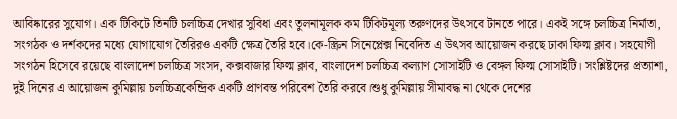আবিষ্কারের সুযোগ। এক টিকিটে তিনটি চলচ্চিত্র দেখার সুবিধা এবং তুলনামূলক কম টিকিটমূল্য তরুণদের উৎসবে টানতে পারে। একই সঙ্গে চলচ্চিত্র নির্মাতা, সংগঠক ও দর্শকদের মধ্যে যোগাযোগ তৈরিরও একটি ক্ষেত্র তৈরি হবে।কে-স্ক্রিন সিনেপ্লেক্স নিবেদিত এ উৎসব আয়োজন করছে ঢাকা ফিল্ম ক্লাব। সহযোগী সংগঠন হিসেবে রয়েছে বাংলাদেশ চলচ্চিত্র সংসদ, কক্সবাজার ফিল্ম ক্লাব, বাংলাদেশ চলচ্চিত্র কল্যাণ সোসাইটি ও বেঙ্গল ফিল্ম সোসাইটি। সংশ্লিষ্টদের প্রত্যাশা, দুই দিনের এ আয়োজন কুমিল্লায় চলচ্চিত্রকেন্দ্রিক একটি প্রাণবন্ত পরিবেশ তৈরি করবে।শুধু কুমিল্লায় সীমাবদ্ধ না থেকে দেশের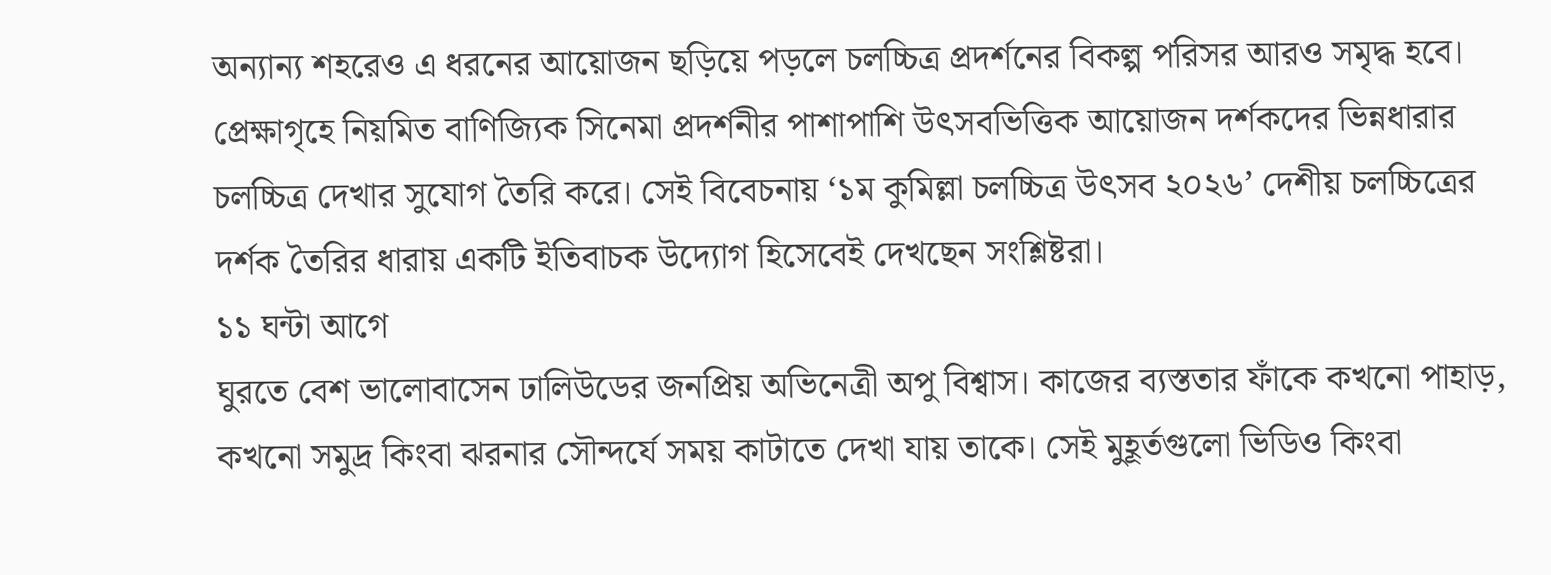অন্যান্য শহরেও এ ধরনের আয়োজন ছড়িয়ে পড়লে চলচ্চিত্র প্রদর্শনের বিকল্প পরিসর আরও সমৃদ্ধ হবে। প্রেক্ষাগৃহে নিয়মিত বাণিজ্যিক সিনেমা প্রদর্শনীর পাশাপাশি উৎসবভিত্তিক আয়োজন দর্শকদের ভিন্নধারার চলচ্চিত্র দেখার সুযোগ তৈরি করে। সেই বিবেচনায় ‘১ম কুমিল্লা চলচ্চিত্র উৎসব ২০২৬’ দেশীয় চলচ্চিত্রের দর্শক তৈরির ধারায় একটি ইতিবাচক উদ্যোগ হিসেবেই দেখছেন সংশ্লিষ্টরা।
১১ ঘন্টা আগে
ঘুরতে বেশ ভালোবাসেন ঢালিউডের জনপ্রিয় অভিনেত্রী অপু বিশ্বাস। কাজের ব্যস্ততার ফাঁকে কখনো পাহাড়, কখনো সমুদ্র কিংবা ঝরনার সৌন্দর্যে সময় কাটাতে দেখা যায় তাকে। সেই মুহূর্তগুলো ভিডিও কিংবা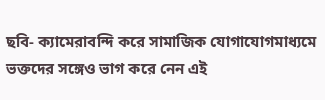ছবি- ক্যামেরাবন্দি করে সামাজিক যোগাযোগমাধ্যমে ভক্তদের সঙ্গেও ভাগ করে নেন এই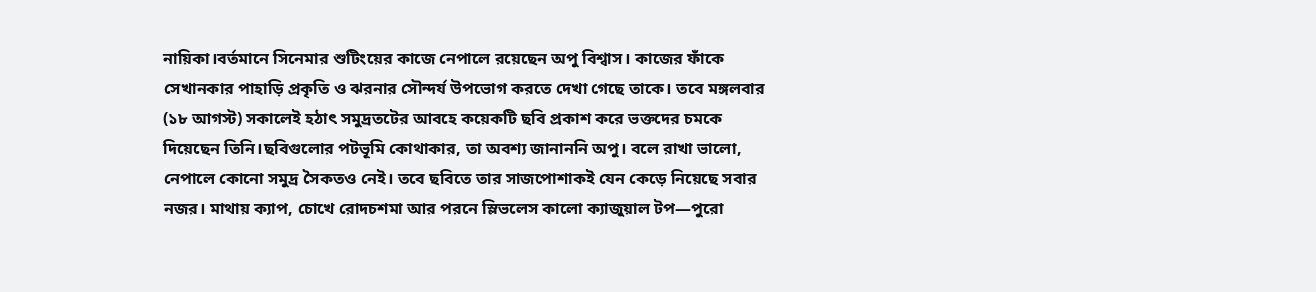নায়িকা।বর্তমানে সিনেমার শুটিংয়ের কাজে নেপালে রয়েছেন অপু বিশ্বাস। কাজের ফাঁকে সেখানকার পাহাড়ি প্রকৃতি ও ঝরনার সৌন্দর্য উপভোগ করতে দেখা গেছে তাকে। তবে মঙ্গলবার (১৮ আগস্ট) সকালেই হঠাৎ সমুদ্রতটের আবহে কয়েকটি ছবি প্রকাশ করে ভক্তদের চমকে দিয়েছেন তিনি।ছবিগুলোর পটভূমি কোথাকার, তা অবশ্য জানাননি অপু। বলে রাখা ভালো, নেপালে কোনো সমুদ্র সৈকতও নেই। তবে ছবিতে তার সাজপোশাকই যেন কেড়ে নিয়েছে সবার নজর। মাথায় ক্যাপ, চোখে রোদচশমা আর পরনে স্লিভলেস কালো ক্যাজুয়াল টপ—পুরো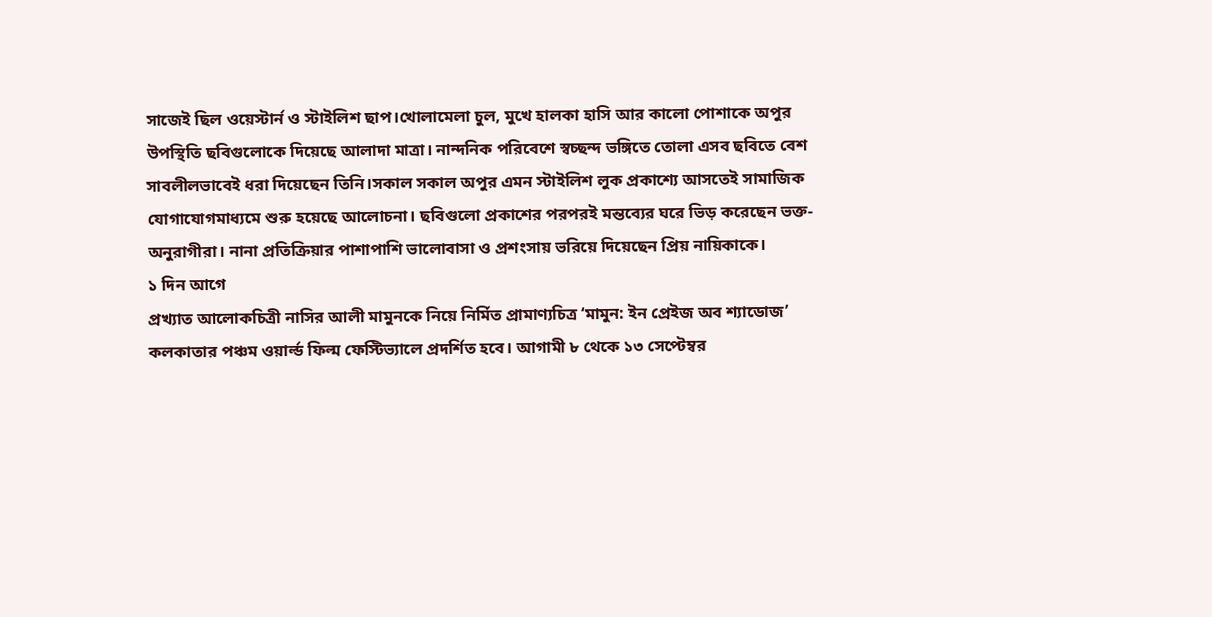সাজেই ছিল ওয়েস্টার্ন ও স্টাইলিশ ছাপ।খোলামেলা চুল, মুখে হালকা হাসি আর কালো পোশাকে অপুর উপস্থিতি ছবিগুলোকে দিয়েছে আলাদা মাত্রা। নান্দনিক পরিবেশে স্বচ্ছন্দ ভঙ্গিতে তোলা এসব ছবিতে বেশ সাবলীলভাবেই ধরা দিয়েছেন তিনি।সকাল সকাল অপুর এমন স্টাইলিশ লুক প্রকাশ্যে আসতেই সামাজিক যোগাযোগমাধ্যমে শুরু হয়েছে আলোচনা। ছবিগুলো প্রকাশের পরপরই মন্তব্যের ঘরে ভিড় করেছেন ভক্ত-অনুরাগীরা। নানা প্রতিক্রিয়ার পাশাপাশি ভালোবাসা ও প্রশংসায় ভরিয়ে দিয়েছেন প্রিয় নায়িকাকে।
১ দিন আগে
প্রখ্যাত আলোকচিত্রী নাসির আলী মামুনকে নিয়ে নির্মিত প্রামাণ্যচিত্র ‘মামুন: ইন প্রেইজ অব শ্যাডোজ’ কলকাতার পঞ্চম ওয়ার্ল্ড ফিল্ম ফেস্টিভ্যালে প্রদর্শিত হবে। আগামী ৮ থেকে ১৩ সেপ্টেম্বর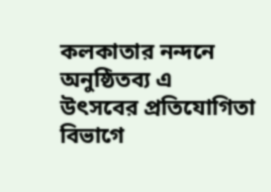কলকাতার নন্দনে অনুষ্ঠিতব্য এ উৎসবের প্রতিযোগিতা বিভাগে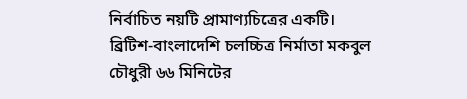নির্বাচিত নয়টি প্রামাণ্যচিত্রের একটি। ব্রিটিশ-বাংলাদেশি চলচ্চিত্র নির্মাতা মকবুল চৌধুরী ৬৬ মিনিটের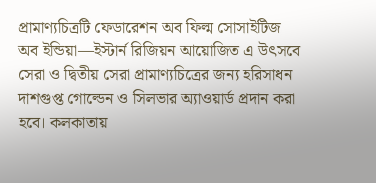প্রামাণ্যচিত্রটি ফেডারেশন অব ফিল্ম সোসাইটিজ অব ইন্ডিয়া—ইস্টার্ন রিজিয়ন আয়োজিত এ উৎসবে সেরা ও দ্বিতীয় সেরা প্রামাণ্যচিত্রের জন্য হরিসাধন দাশগুপ্ত গোল্ডেন ও সিলভার অ্যাওয়ার্ড প্রদান করা হবে। কলকাতায়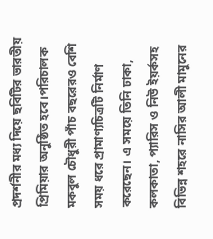প্রদর্শনীর মধ্য দিয়ে ছবিটির ভারতীয় প্রিমিয়ার অনুষ্ঠিত হবে।পরিচালক মকবুল চৌধুরী পাঁচ বছরেরও বেশি সময় ধরে প্রামাণ্যচিত্রটি নির্মাণ করেছেন। এ সময়ে তিনি ঢাকা, কলকাতা, প্যারিস ও নিউ ইয়র্কসহ বিভিন্ন শহরে নাসির আলী মামুনের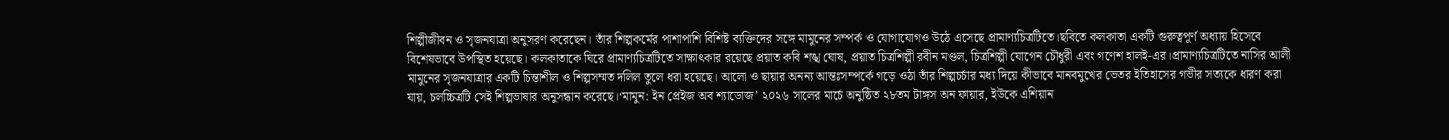শিল্পীজীবন ও সৃজনযাত্রা অনুসরণ করেছেন। তাঁর শিল্পকর্মের পাশাপাশি বিশিষ্ট ব্যক্তিদের সঙ্গে মামুনের সম্পর্ক ও যোগাযোগও উঠে এসেছে প্রামাণ্যচিত্রটিতে।ছবিতে কলকাতা একটি গুরুত্বপূর্ণ অধ্যায় হিসেবে বিশেষভাবে উপস্থিত হয়েছে। কলকাতাকে ঘিরে প্রামাণ্যচিত্রটিতে সাক্ষাৎকার রয়েছে প্রয়াত কবি শঙ্খ ঘোষ, প্রয়াত চিত্রশিল্পী রবীন মণ্ডল, চিত্রশিল্পী যোগেন চৌধুরী এবং গণেশ হালই-এর।প্রামাণ্যচিত্রটিতে নাসির আলী মামুনের সৃজনযাত্রার একটি চিন্তাশীল ও শিল্পসম্মত দলিল তুলে ধরা হয়েছে। আলো ও ছায়ার অনন্য আন্তঃসম্পর্কে গড়ে ওঠা তাঁর শিল্পচর্চার মধ্য দিয়ে কীভাবে মানবমুখের ভেতর ইতিহাসের গভীর সত্যকে ধারণ করা যায়, চলচ্চিত্রটি সেই শিল্পভাষার অনুসন্ধান করেছে।‘মামুন: ইন প্রেইজ অব শ্যাডোজ’ ২০২৬ সালের মার্চে অনুষ্ঠিত ২৮তম টাঙ্গস অন ফায়ার, ইউকে এশিয়ান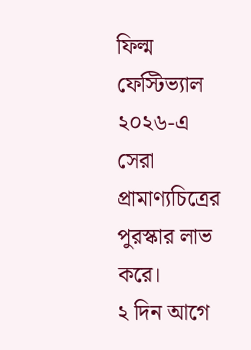ফিল্ম ফেস্টিভ্যাল ২০২৬-এ সেরা প্রামাণ্যচিত্রের পুরস্কার লাভ করে।
২ দিন আগে